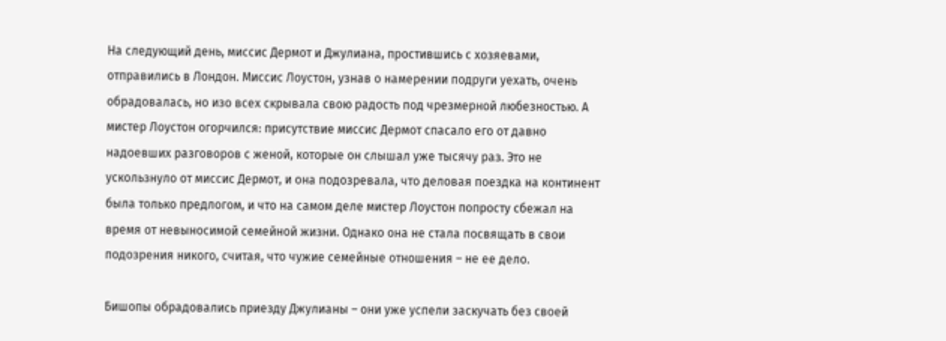На следующий день, миссис Дермот и Джулиана, простившись с хозяевами, отправились в Лондон. Миссис Лоустон, узнав о намерении подруги уехать, очень обрадовалась, но изо всех скрывала свою радость под чрезмерной любезностью. А мистер Лоустон огорчился: присутствие миссис Дермот спасало его от давно надоевших разговоров с женой, которые он слышал уже тысячу раз. Это не ускользнуло от миссис Дермот, и она подозревала, что деловая поездка на континент была только предлогом, и что на самом деле мистер Лоустон попросту сбежал на время от невыносимой семейной жизни. Однако она не стала посвящать в свои подозрения никого, считая, что чужие семейные отношения – не ее дело.

Бишопы обрадовались приезду Джулианы – они уже успели заскучать без своей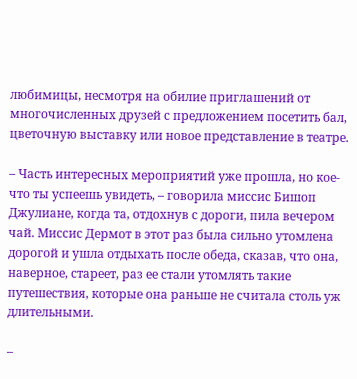любимицы, несмотря на обилие приглашений от многочисленных друзей с предложением посетить бал, цветочную выставку или новое представление в театре.

– Часть интересных мероприятий уже прошла, но кое-что ты успеешь увидеть, – говорила миссис Бишоп Джулиане, когда та, отдохнув с дороги, пила вечером чай. Миссис Дермот в этот раз была сильно утомлена дорогой и ушла отдыхать после обеда, сказав, что она, наверное, стареет, раз ее стали утомлять такие путешествия, которые она раньше не считала столь уж длительными.

–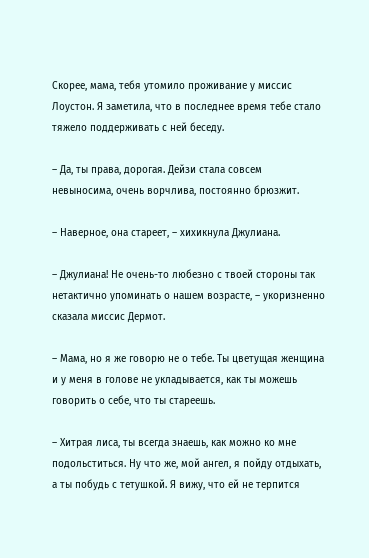Скорее, мама, тебя утомило проживание у миссис Лоустон. Я заметила, что в последнее время тебе стало тяжело поддерживать с ней беседу.

– Да, ты права, дорогая. Дейзи стала совсем невыносима, очень ворчлива, постоянно брюзжит.

– Наверное, она стареет, – хихикнула Джулиана.

– Джулиана! Не очень-то любезно с твоей стороны так нетактично упоминать о нашем возрасте, – укоризненно сказала миссис Дермот.

– Мама, но я же говорю не о тебе. Ты цветущая женщина и у меня в голове не укладывается, как ты можешь говорить о себе, что ты стареешь.

– Хитрая лиса, ты всегда знаешь, как можно ко мне подольститься. Ну что же, мой ангел, я пойду отдыхать, а ты побудь с тетушкой. Я вижу, что ей не терпится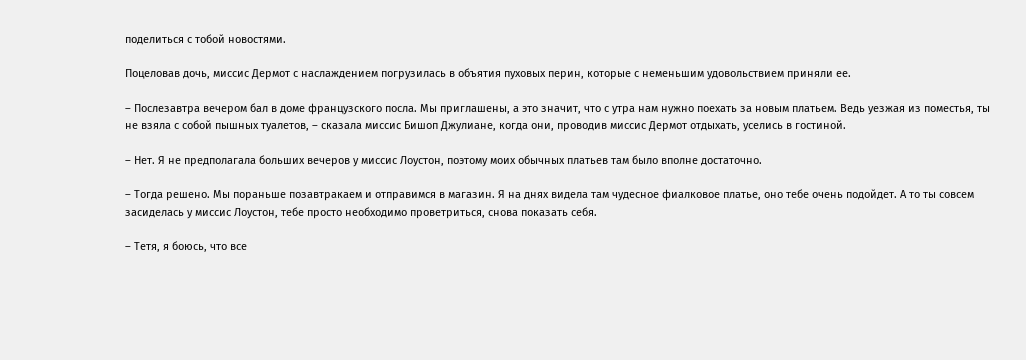поделиться с тобой новостями.

Поцеловав дочь, миссис Дермот с наслаждением погрузилась в объятия пуховых перин, которые с неменьшим удовольствием приняли ее.

– Послезавтра вечером бал в доме французского посла. Мы приглашены, а это значит, что с утра нам нужно поехать за новым платьем. Ведь уезжая из поместья, ты не взяла с собой пышных туалетов, – сказала миссис Бишоп Джулиане, когда они, проводив миссис Дермот отдыхать, уселись в гостиной.

– Нет. Я не предполагала больших вечеров у миссис Лоустон, поэтому моих обычных платьев там было вполне достаточно.

– Тогда решено. Мы пораньше позавтракаем и отправимся в магазин. Я на днях видела там чудесное фиалковое платье, оно тебе очень подойдет. А то ты совсем засиделась у миссис Лоустон, тебе просто необходимо проветриться, снова показать себя.

– Тетя, я боюсь, что все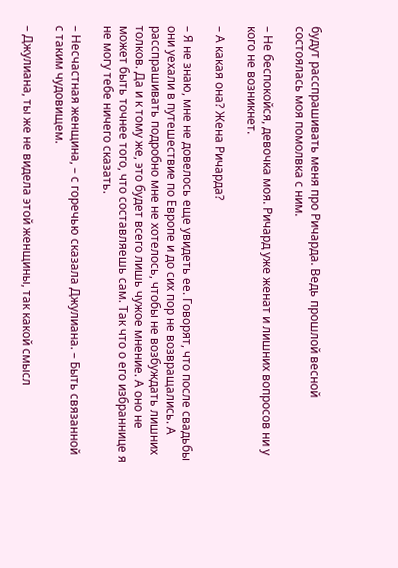будут расспрашивать меня про Ричарда. Ведь прошлой весной состоялась моя помолвка с ним.

– Не беспокойся, девочка моя. Ричард уже женат и лишних вопросов ни у кого не возникнет.

– А какая она? Жена Ричарда?

– Я не знаю, мне не довелось еще увидеть ее. Говорят, что после свадьбы они уехали в путешествие по Европе и до сих пор не возвращались. А расспрашивать подробно мне не хотелось, чтобы не возбуждать лишних толков. Да и к тому же, это будет всего лишь чужое мнение. А оно не может быть точнее того, что составляешь сам. Так что о его избраннице я не могу тебе ничего сказать.

– Несчастная женщина, – с горечью сказала Джулиана. – Быть связанной с таким чудовищем.

– Джулиана, ты же не видела этой женщины, так какой смысл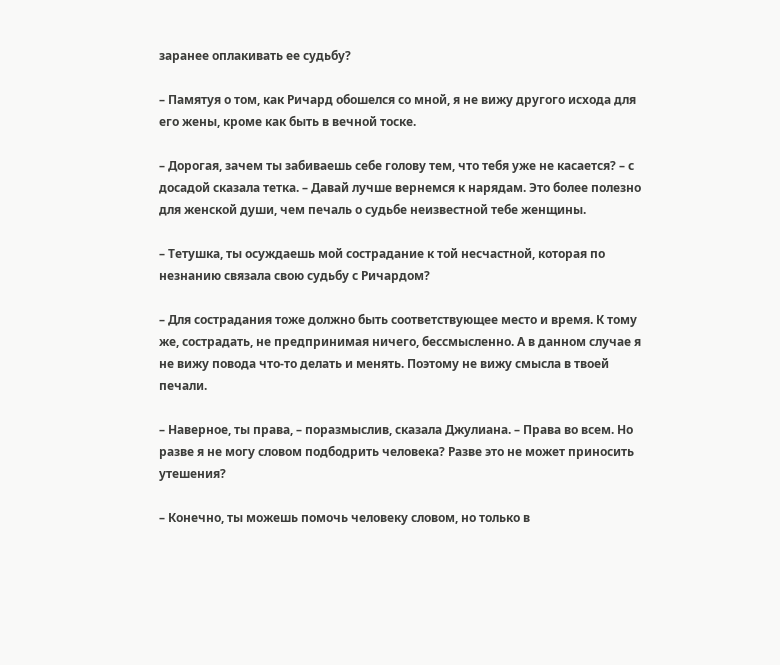заранее оплакивать ее судьбу?

– Памятуя о том, как Ричард обошелся со мной, я не вижу другого исхода для его жены, кроме как быть в вечной тоске.

– Дорогая, зачем ты забиваешь себе голову тем, что тебя уже не касается? – с досадой сказала тетка. – Давай лучше вернемся к нарядам. Это более полезно для женской души, чем печаль о судьбе неизвестной тебе женщины.

– Тетушка, ты осуждаешь мой сострадание к той несчастной, которая по незнанию связала свою судьбу с Ричардом?

– Для сострадания тоже должно быть соответствующее место и время. К тому же, сострадать, не предпринимая ничего, бессмысленно. А в данном случае я не вижу повода что-то делать и менять. Поэтому не вижу смысла в твоей печали.

– Наверное, ты права, – поразмыслив, сказала Джулиана. – Права во всем. Но разве я не могу словом подбодрить человека? Разве это не может приносить утешения?

– Конечно, ты можешь помочь человеку словом, но только в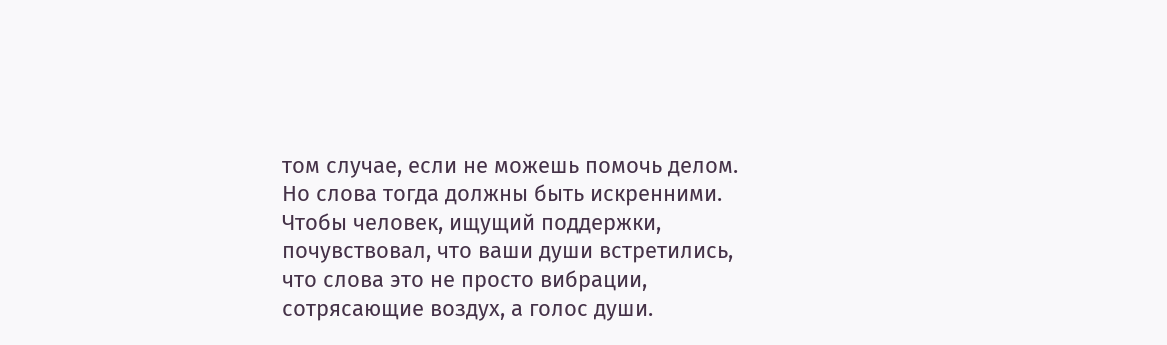том случае, если не можешь помочь делом. Но слова тогда должны быть искренними. Чтобы человек, ищущий поддержки, почувствовал, что ваши души встретились, что слова это не просто вибрации, сотрясающие воздух, а голос души.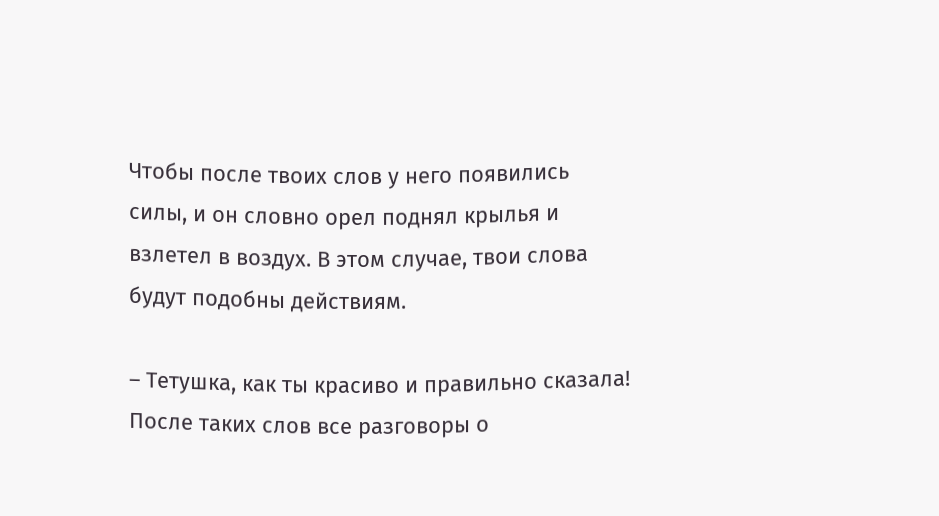Чтобы после твоих слов у него появились силы, и он словно орел поднял крылья и взлетел в воздух. В этом случае, твои слова будут подобны действиям.

– Тетушка, как ты красиво и правильно сказала! После таких слов все разговоры о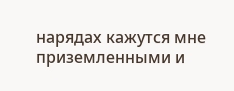нарядах кажутся мне приземленными и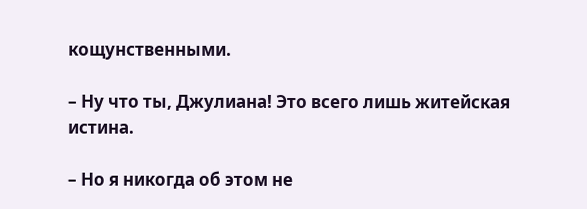кощунственными.

– Ну что ты, Джулиана! Это всего лишь житейская истина.

– Но я никогда об этом не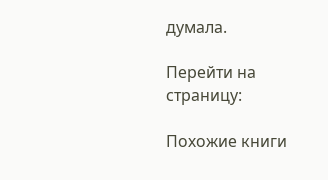думала.

Перейти на страницу:

Похожие книги